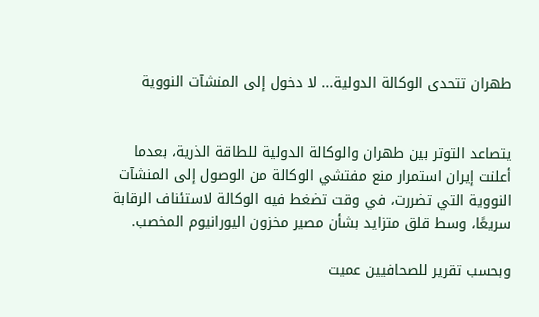طهران تتحدى الوكالة الدولية... لا دخول إلى المنشآت النووية


يتصاعد التوتر بين طهران والوكالة الدولية للطاقة الذرية، بعدما أعلنت إيران استمرار منع مفتشي الوكالة من الوصول إلى المنشآت النووية التي تضررت، في وقت تضغط فيه الوكالة لاستئناف الرقابة سريعًا، وسط قلق متزايد بشأن مصير مخزون اليورانيوم المخصب.

وبحسب تقرير للصحافيين عميت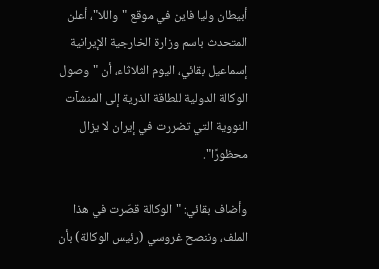أبيطان وليا فاين في موقع "واللا"، أعلن المتحدث باسم وزارة الخارجية الإيرانية إسماعيل بقائي، اليوم الثلاثاء، أن "وصول الوكالة الدولية للطاقة الذرية إلى المنشآت النووية التي تضررت في إيران لا يزال محظورًا".

وأضاف بقائي: "الوكالة قصّرت في هذا الملف، وننصح غروسي (رئيس الوكالة) بأن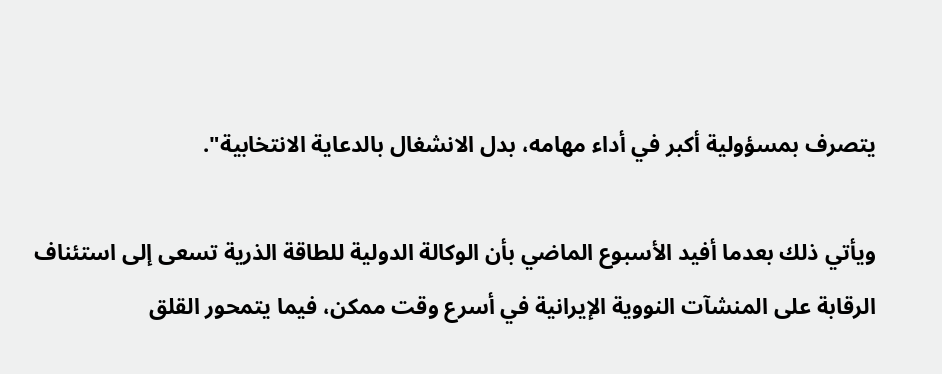يتصرف بمسؤولية أكبر في أداء مهامه، بدل الانشغال بالدعاية الانتخابية".

ويأتي ذلك بعدما أفيد الأسبوع الماضي بأن الوكالة الدولية للطاقة الذرية تسعى إلى استئناف الرقابة على المنشآت النووية الإيرانية في أسرع وقت ممكن، فيما يتمحور القلق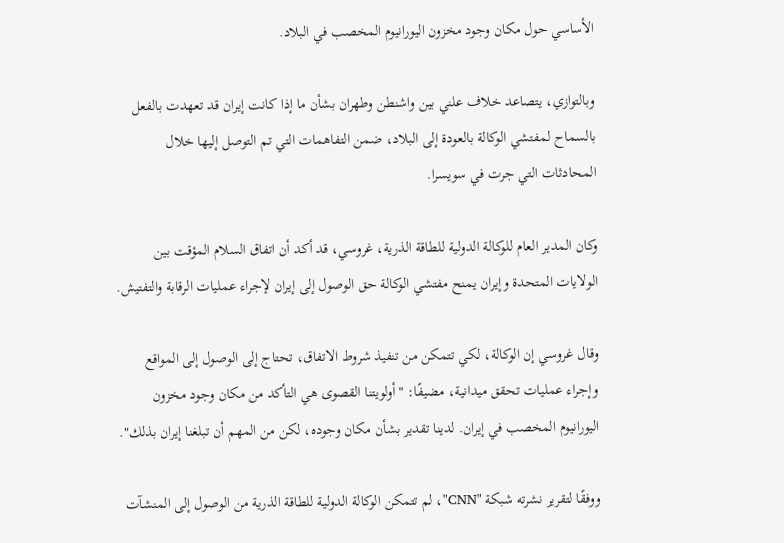الأساسي حول مكان وجود مخزون اليورانيوم المخصب في البلاد.

وبالتوازي، يتصاعد خلاف علني بين واشنطن وطهران بشأن ما إذا كانت إيران قد تعهدت بالفعل بالسماح لمفتشي الوكالة بالعودة إلى البلاد، ضمن التفاهمات التي تم التوصل إليها خلال المحادثات التي جرت في سويسرا.

وكان المدير العام للوكالة الدولية للطاقة الذرية، غروسي، قد أكد أن اتفاق السلام المؤقت بين الولايات المتحدة وإيران يمنح مفتشي الوكالة حق الوصول إلى إيران لإجراء عمليات الرقابة والتفتيش.

وقال غروسي إن الوكالة، لكي تتمكن من تنفيذ شروط الاتفاق، تحتاج إلى الوصول إلى المواقع وإجراء عمليات تحقق ميدانية، مضيفًا: "أولويتنا القصوى هي التأكد من مكان وجود مخزون اليورانيوم المخصب في إيران. لدينا تقدير بشأن مكان وجوده، لكن من المهم أن تبلغنا إيران بذلك".

ووفقًا لتقرير نشرته شبكة "CNN"، لم تتمكن الوكالة الدولية للطاقة الذرية من الوصول إلى المنشآت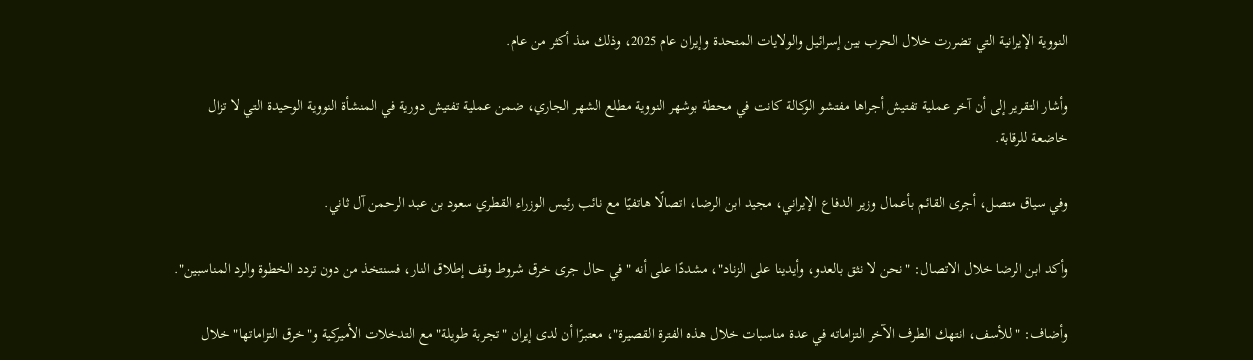النووية الإيرانية التي تضررت خلال الحرب بين إسرائيل والولايات المتحدة وإيران عام 2025، وذلك منذ أكثر من عام.

وأشار التقرير إلى أن آخر عملية تفتيش أجراها مفتشو الوكالة كانت في محطة بوشهر النووية مطلع الشهر الجاري، ضمن عملية تفتيش دورية في المنشأة النووية الوحيدة التي لا تزال خاضعة للرقابة.

وفي سياق متصل، أجرى القائم بأعمال وزير الدفاع الإيراني، مجيد ابن الرضا، اتصالًا هاتفيًا مع نائب رئيس الوزراء القطري سعود بن عبد الرحمن آل ثاني.

وأكد ابن الرضا خلال الاتصال: "نحن لا نثق بالعدو، وأيدينا على الزناد"، مشددًا على أنه "في حال جرى خرق شروط وقف إطلاق النار، فسنتخذ من دون تردد الخطوة والرد المناسبين".

وأضاف: "للأسف، انتهك الطرف الآخر التزاماته في عدة مناسبات خلال هذه الفترة القصيرة"، معتبرًا أن لدى إيران "تجربة طويلة" مع التدخلات الأميركية و"خرق التزاماتها" خلال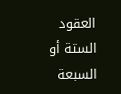العقود الستة أو السبعة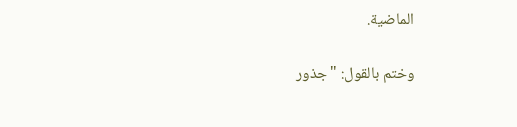الماضية.

وختم بالقول: "جذور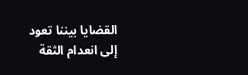القضايا بيننا تعود إلى انعدام الثقة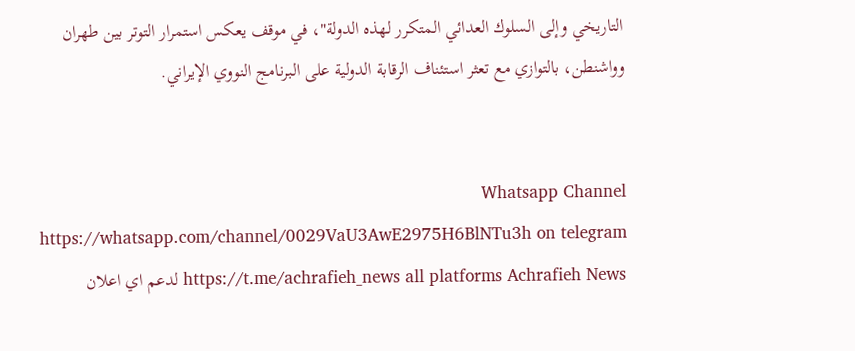التاريخي وإلى السلوك العدائي المتكرر لهذه الدولة"، في موقف يعكس استمرار التوتر بين طهران وواشنطن، بالتوازي مع تعثر استئناف الرقابة الدولية على البرنامج النووي الإيراني.


Whatsapp Channel https://whatsapp.com/channel/0029VaU3AwE2975H6BlNTu3h on telegram https://t.me/achrafieh_news all platforms Achrafieh News لدعم اي اعلان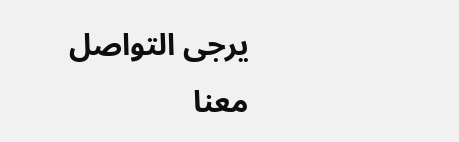يرجى التواصل معنا